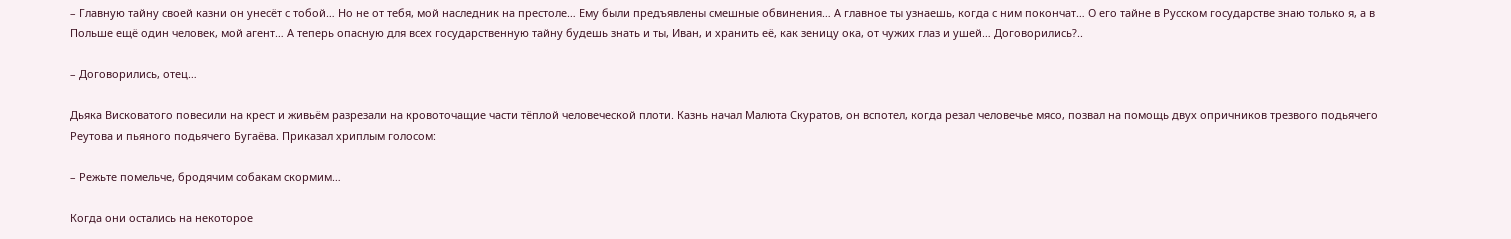– Главную тайну своей казни он унесёт с тобой… Но не от тебя, мой наследник на престоле… Ему были предъявлены смешные обвинения… А главное ты узнаешь, когда с ним покончат… О его тайне в Русском государстве знаю только я, а в Польше ещё один человек, мой агент… А теперь опасную для всех государственную тайну будешь знать и ты, Иван, и хранить её, как зеницу ока, от чужих глаз и ушей… Договорились?..

– Договорились, отец…

Дьяка Висковатого повесили на крест и живьём разрезали на кровоточащие части тёплой человеческой плоти. Казнь начал Малюта Скуратов, он вспотел, когда резал человечье мясо, позвал на помощь двух опричников трезвого подьячего Реутова и пьяного подьячего Бугаёва. Приказал хриплым голосом:

– Режьте помельче, бродячим собакам скормим…

Когда они остались на некоторое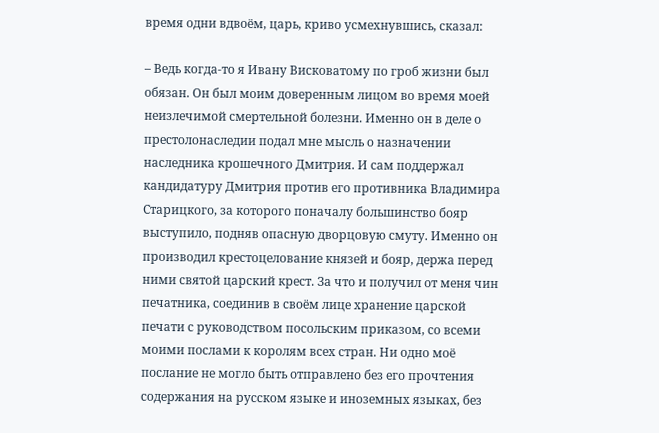время одни вдвоём, царь, криво усмехнувшись, сказал:

– Ведь когда-то я Ивану Висковатому по гроб жизни был обязан. Он был моим доверенным лицом во время моей неизлечимой смертельной болезни. Именно он в деле о престолонаследии подал мне мысль о назначении наследника крошечного Дмитрия. И сам поддержал кандидатуру Дмитрия против его противника Владимира Старицкого, за которого поначалу большинство бояр выступило, подняв опасную дворцовую смуту. Именно он производил крестоцелование князей и бояр, держа перед ними святой царский крест. За что и получил от меня чин печатника, соединив в своём лице хранение царской печати с руководством посольским приказом, со всеми моими послами к королям всех стран. Ни одно моё послание не могло быть отправлено без его прочтения содержания на русском языке и иноземных языках, без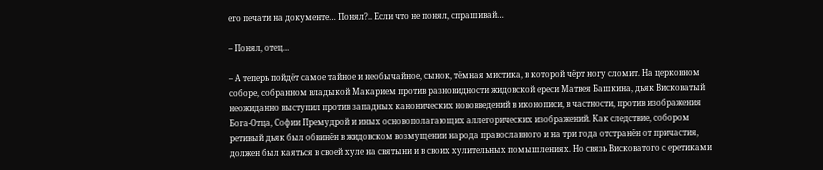его печати на документе… Понял?.. Если что не понял, спрашивай…

– Понял, отец…

– А теперь пойдёт самое тайное и необычайное, сынок, тёмная мистика, в которой чёрт ногу сломит. На церковном соборе, собранном владыкой Макарием против разновидности жидовской ереси Матвея Башкина, дьяк Висковатый неожиданно выступил против западных канонических нововведений в иконописи, в частности, против изображения Бога-Отца, Софии Премудрой и иных основополагающих аллегорических изображений. Как следствие, собором ретивый дьяк был обвинён в жидовском возмущении народа православного и на три года отстранён от причастия, должен был каяться в своей хуле на святыни и в своих хулительных помышлениях. Но связь Висковатого с еретиками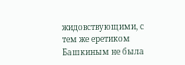жидовствующими, с тем же еретиком Башкиным не была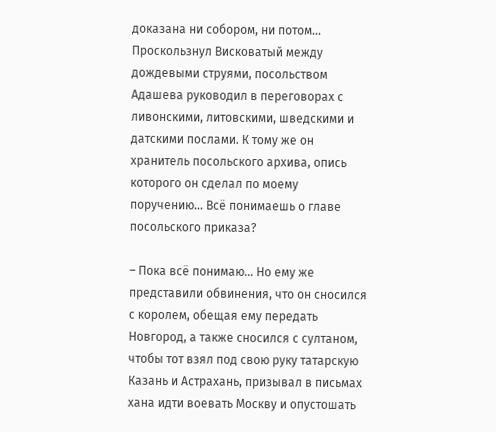доказана ни собором, ни потом… Проскользнул Висковатый между дождевыми струями, посольством Адашева руководил в переговорах с ливонскими, литовскими, шведскими и датскими послами. К тому же он хранитель посольского архива, опись которого он сделал по моему поручению… Всё понимаешь о главе посольского приказа?

– Пока всё понимаю… Но ему же представили обвинения, что он сносился с королем, обещая ему передать Новгород, а также сносился с султаном, чтобы тот взял под свою руку татарскую Казань и Астрахань, призывал в письмах хана идти воевать Москву и опустошать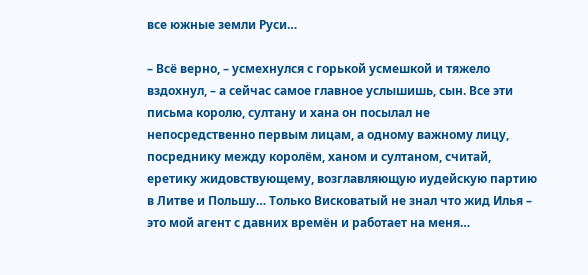все южные земли Руси…

– Всё верно, – усмехнулся с горькой усмешкой и тяжело вздохнул, – а сейчас самое главное услышишь, сын. Все эти письма королю, султану и хана он посылал не непосредственно первым лицам, а одному важному лицу, посреднику между королём, ханом и султаном, считай, еретику жидовствующему, возглавляющую иудейскую партию в Литве и Польшу… Только Висковатый не знал что жид Илья – это мой агент с давних времён и работает на меня…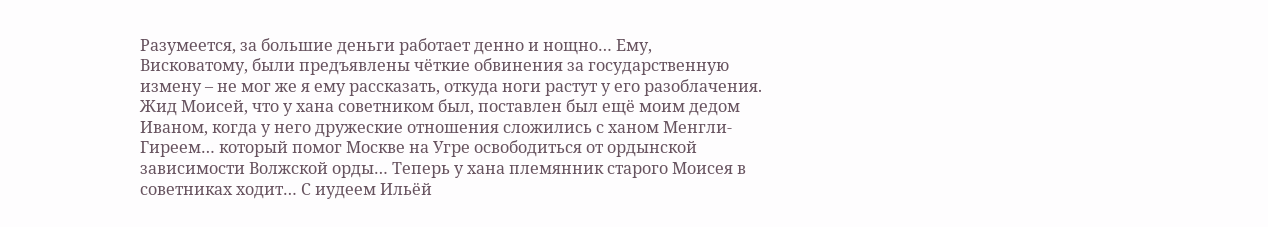Разумеется, за большие деньги работает денно и нощно… Ему, Висковатому, были предъявлены чёткие обвинения за государственную измену – не мог же я ему рассказать, откуда ноги растут у его разоблачения. Жид Моисей, что у хана советником был, поставлен был ещё моим дедом Иваном, когда у него дружеские отношения сложились с ханом Менгли-Гиреем… который помог Москве на Угре освободиться от ордынской зависимости Волжской орды… Теперь у хана племянник старого Моисея в советниках ходит… С иудеем Ильёй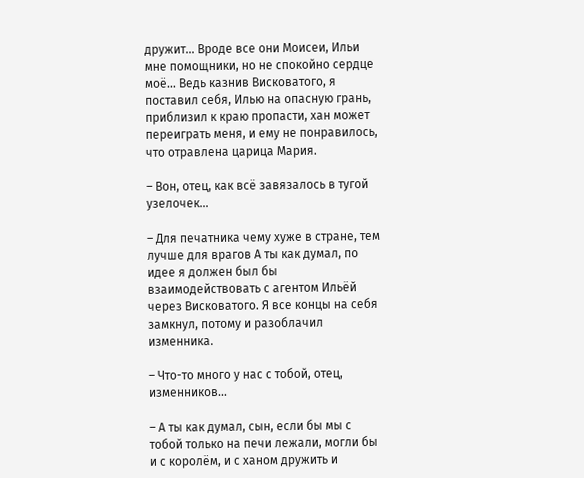дружит… Вроде все они Моисеи, Ильи мне помощники, но не спокойно сердце моё… Ведь казнив Висковатого, я поставил себя, Илью на опасную грань, приблизил к краю пропасти, хан может переиграть меня, и ему не понравилось, что отравлена царица Мария.

– Вон, отец, как всё завязалось в тугой узелочек…

– Для печатника чему хуже в стране, тем лучше для врагов А ты как думал, по идее я должен был бы взаимодействовать с агентом Ильёй через Висковатого. Я все концы на себя замкнул, потому и разоблачил изменника.

– Что-то много у нас с тобой, отец, изменников…

– А ты как думал, сын, если бы мы с тобой только на печи лежали, могли бы и с королём, и с ханом дружить и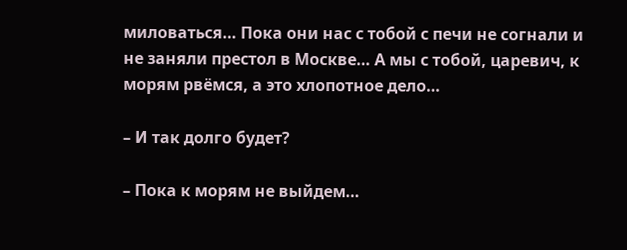миловаться… Пока они нас с тобой с печи не согнали и не заняли престол в Москве… А мы с тобой, царевич, к морям рвёмся, а это хлопотное дело…

– И так долго будет?

– Пока к морям не выйдем…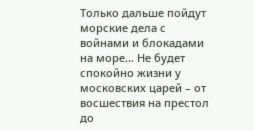Только дальше пойдут морские дела с войнами и блокадами на море… Не будет спокойно жизни у московских царей – от восшествия на престол до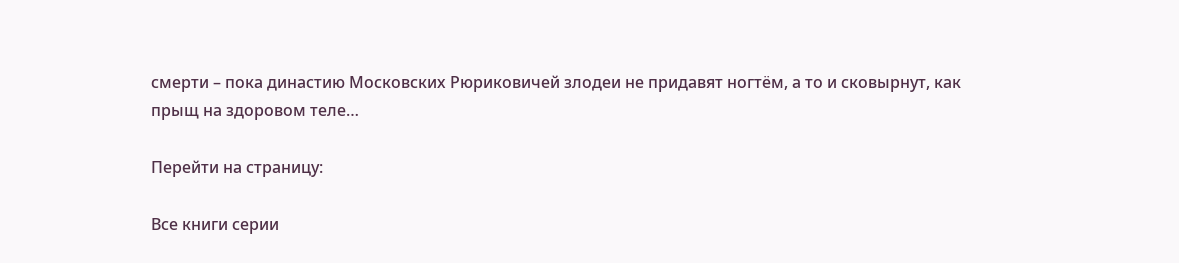смерти – пока династию Московских Рюриковичей злодеи не придавят ногтём, а то и сковырнут, как прыщ на здоровом теле…

Перейти на страницу:

Все книги серии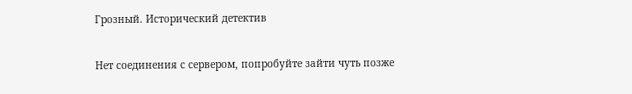Грозный. Исторический детектив

Нет соединения с сервером, попробуйте зайти чуть позже